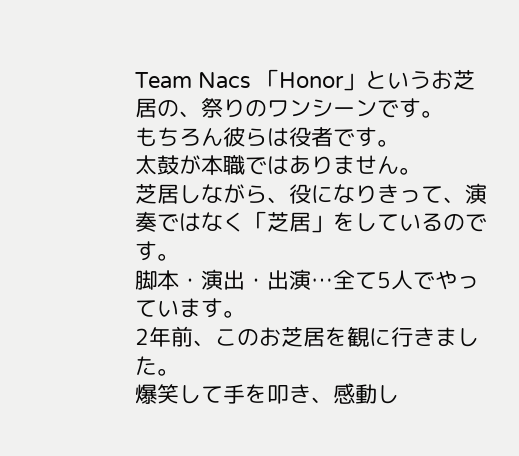Team Nacs 「Honor」というお芝居の、祭りのワンシーンです。
もちろん彼らは役者です。
太鼓が本職ではありません。
芝居しながら、役になりきって、演奏ではなく「芝居」をしているのです。
脚本・演出・出演…全て5人でやっています。
2年前、このお芝居を観に行きました。
爆笑して手を叩き、感動し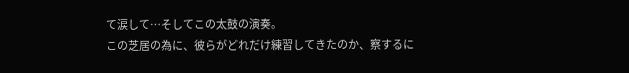て涙して…そしてこの太鼓の演奏。
この芝居の為に、彼らがどれだけ練習してきたのか、察するに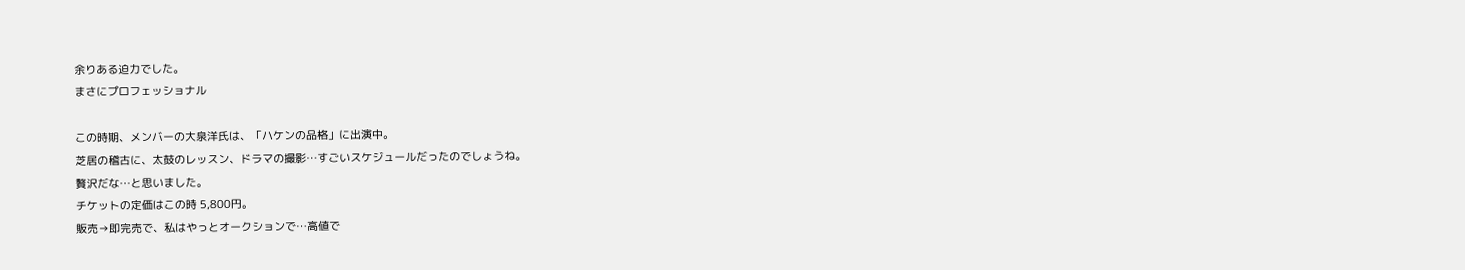余りある迫力でした。
まさにプロフェッショナル

この時期、メンバーの大泉洋氏は、「ハケンの品格」に出演中。
芝居の稽古に、太鼓のレッスン、ドラマの撮影…すごいスケジュールだったのでしょうね。
贅沢だな…と思いました。
チケットの定価はこの時 5,800円。
販売→即完売で、私はやっとオークションで…高値で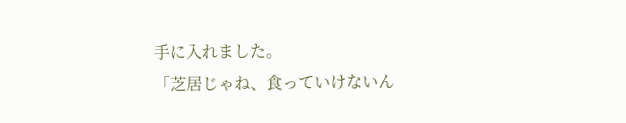手に入れました。
「芝居じゃね、食っていけないん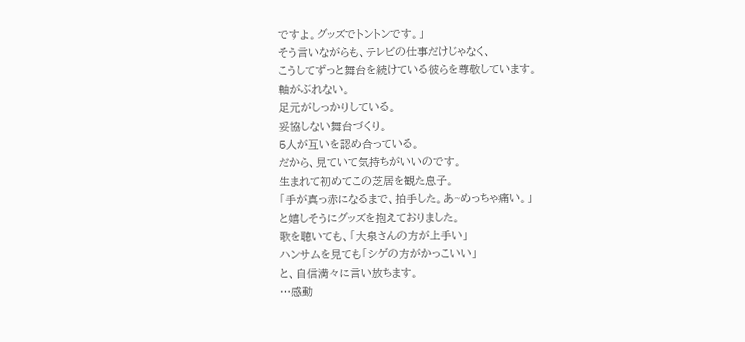ですよ。グッズでトントンです。」
そう言いながらも、テレビの仕事だけじゃなく、
こうしてずっと舞台を続けている彼らを尊敬しています。
軸がぶれない。
足元がしっかりしている。
妥協しない舞台づくり。
5人が互いを認め合っている。
だから、見ていて気持ちがいいのです。
生まれて初めてこの芝居を観た息子。
「手が真っ赤になるまで、拍手した。あ~めっちゃ痛い。」
と嬉しそうにグッズを抱えておりました。
歌を聴いても、「大泉さんの方が上手い」
ハンサムを見ても「シゲの方がかっこいい」
と、自信満々に言い放ちます。
…感動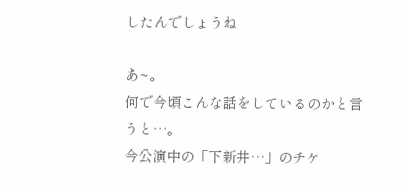したんでしょうね

あ~。
何で今頃こんな話をしているのかと言うと…。
今公演中の「下新井…」のチケ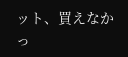ット、買えなかっ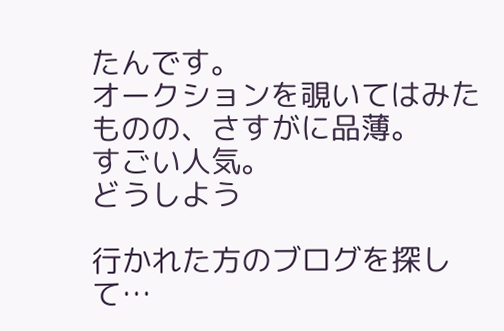たんです。
オークションを覗いてはみたものの、さすがに品薄。
すごい人気。
どうしよう

行かれた方のブログを探して…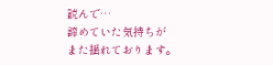読んで…
諦めていた気持ちが
また揺れております。